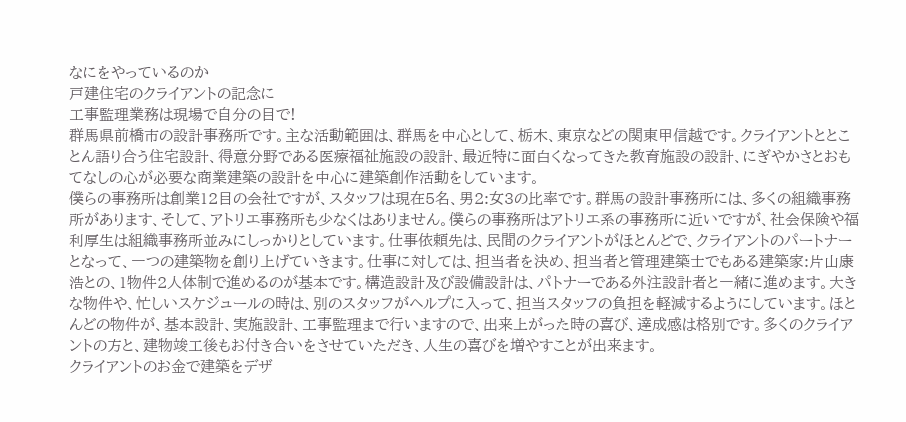なにをやっているのか
戸建住宅のクライアントの記念に
工事監理業務は現場で自分の目で!
群馬県前橋市の設計事務所です。主な活動範囲は、群馬を中心として、栃木、東京などの関東甲信越です。クライアントととことん語り合う住宅設計、得意分野である医療福祉施設の設計、最近特に面白くなってきた教育施設の設計、にぎやかさとおもてなしの心が必要な商業建築の設計を中心に建築創作活動をしています。
僕らの事務所は創業12目の会社ですが、スタッフは現在5名、男2:女3の比率です。群馬の設計事務所には、多くの組織事務所があります、そして、アトリエ事務所も少なくはありません。僕らの事務所はアトリエ系の事務所に近いですが、社会保険や福利厚生は組織事務所並みにしっかりとしています。仕事依頼先は、民間のクライアントがほとんどで、クライアントのパートナーとなって、一つの建築物を創り上げていきます。仕事に対しては、担当者を決め、担当者と管理建築士でもある建築家:片山康浩との、1物件2人体制で進めるのが基本です。構造設計及び設備設計は、パトナーである外注設計者と一緒に進めます。大きな物件や、忙しいスケジュールの時は、別のスタッフがヘルプに入って、担当スタッフの負担を軽減するようにしています。ほとんどの物件が、基本設計、実施設計、工事監理まで行いますので、出来上がった時の喜び、達成感は格別です。多くのクライアントの方と、建物竣工後もお付き合いをさせていただき、人生の喜びを増やすことが出来ます。
クライアントのお金で建築をデザ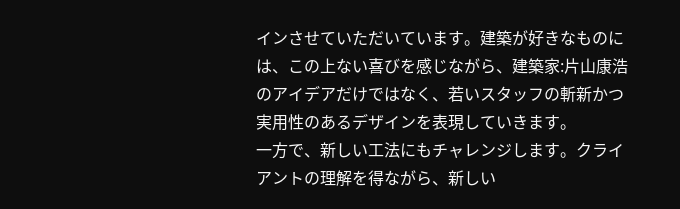インさせていただいています。建築が好きなものには、この上ない喜びを感じながら、建築家:片山康浩のアイデアだけではなく、若いスタッフの斬新かつ実用性のあるデザインを表現していきます。
一方で、新しい工法にもチャレンジします。クライアントの理解を得ながら、新しい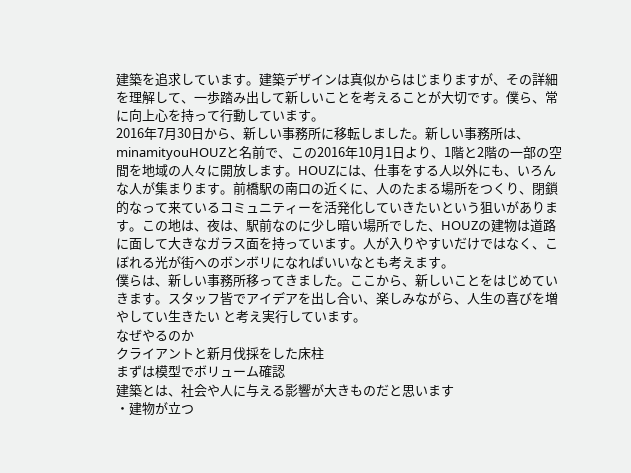建築を追求しています。建築デザインは真似からはじまりますが、その詳細を理解して、一歩踏み出して新しいことを考えることが大切です。僕ら、常に向上心を持って行動しています。
2016年7月30日から、新しい事務所に移転しました。新しい事務所は、minamityouHOUZと名前で、この2016年10月1日より、1階と2階の一部の空間を地域の人々に開放します。HOUZには、仕事をする人以外にも、いろんな人が集まります。前橋駅の南口の近くに、人のたまる場所をつくり、閉鎖的なって来ているコミュニティーを活発化していきたいという狙いがあります。この地は、夜は、駅前なのに少し暗い場所でした、HOUZの建物は道路に面して大きなガラス面を持っています。人が入りやすいだけではなく、こぼれる光が街へのボンボリになればいいなとも考えます。
僕らは、新しい事務所移ってきました。ここから、新しいことをはじめていきます。スタッフ皆でアイデアを出し合い、楽しみながら、人生の喜びを増やしてい生きたい と考え実行しています。
なぜやるのか
クライアントと新月伐採をした床柱
まずは模型でボリューム確認
建築とは、社会や人に与える影響が大きものだと思います
・建物が立つ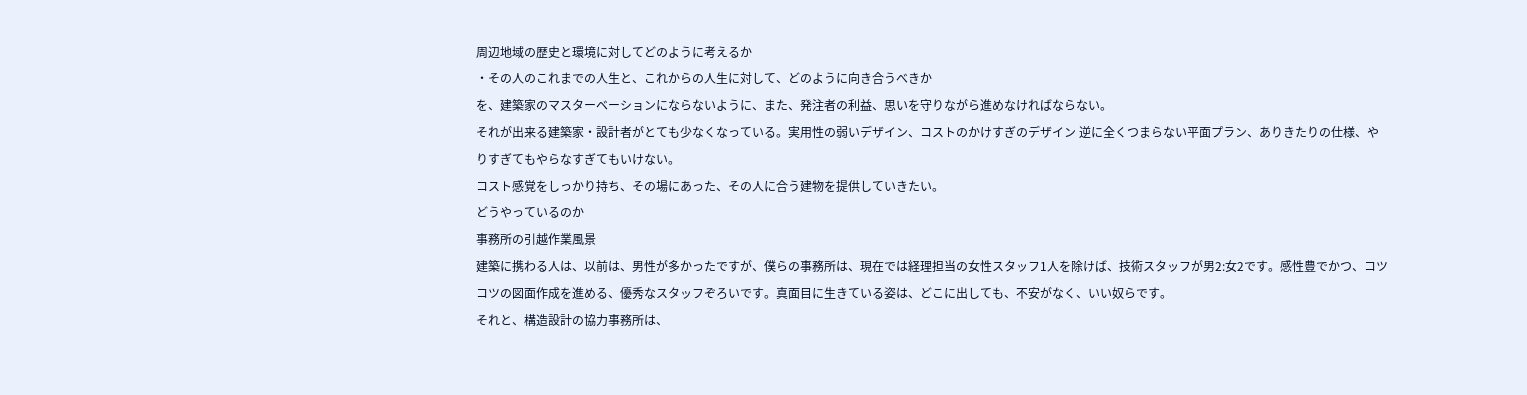周辺地域の歴史と環境に対してどのように考えるか
・その人のこれまでの人生と、これからの人生に対して、どのように向き合うべきか
を、建築家のマスターベーションにならないように、また、発注者の利益、思いを守りながら進めなければならない。
それが出来る建築家・設計者がとても少なくなっている。実用性の弱いデザイン、コストのかけすぎのデザイン 逆に全くつまらない平面プラン、ありきたりの仕様、やりすぎてもやらなすぎてもいけない。
コスト感覚をしっかり持ち、その場にあった、その人に合う建物を提供していきたい。
どうやっているのか
事務所の引越作業風景
建築に携わる人は、以前は、男性が多かったですが、僕らの事務所は、現在では経理担当の女性スタッフ1人を除けば、技術スタッフが男2:女2です。感性豊でかつ、コツコツの図面作成を進める、優秀なスタッフぞろいです。真面目に生きている姿は、どこに出しても、不安がなく、いい奴らです。
それと、構造設計の協力事務所は、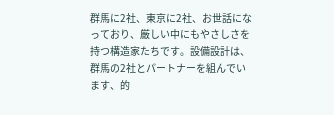群馬に2社、東京に2社、お世話になっており、厳しい中にもやさしさを持つ構造家たちです。設備設計は、群馬の2社とパートナーを組んでいます、的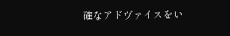確なアドヴァイスをい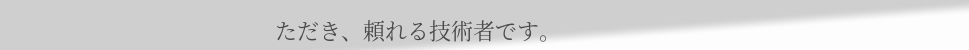ただき、頼れる技術者です。